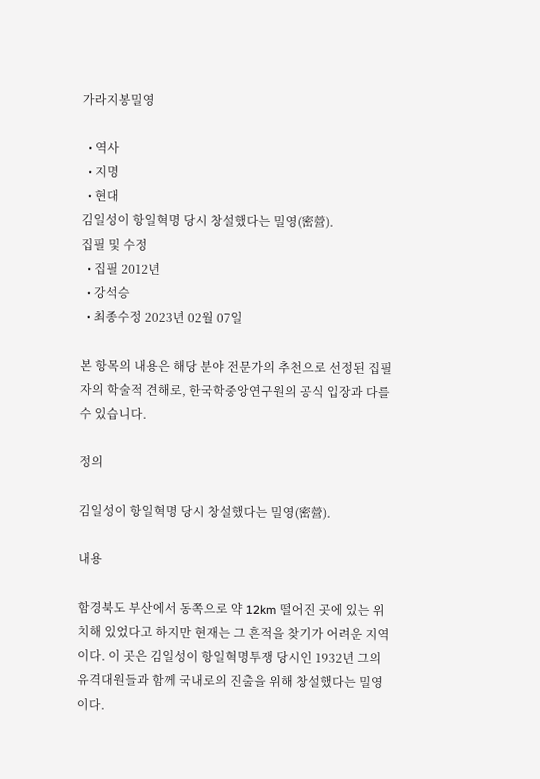가라지봉밀영

  • 역사
  • 지명
  • 현대
김일성이 항일혁명 당시 창설했다는 밀영(密營).
집필 및 수정
  • 집필 2012년
  • 강석승
  • 최종수정 2023년 02월 07일

본 항목의 내용은 해당 분야 전문가의 추천으로 선정된 집필자의 학술적 견해로, 한국학중앙연구원의 공식 입장과 다를 수 있습니다.

정의

김일성이 항일혁명 당시 창설했다는 밀영(密營).

내용

함경북도 부산에서 동쪽으로 약 12km 떨어진 곳에 있는 위치해 있었다고 하지만 현재는 그 흔적을 찾기가 어려운 지역이다. 이 곳은 김일성이 항일혁명투쟁 당시인 1932년 그의 유격대원들과 함께 국내로의 진출을 위해 창설했다는 밀영이다.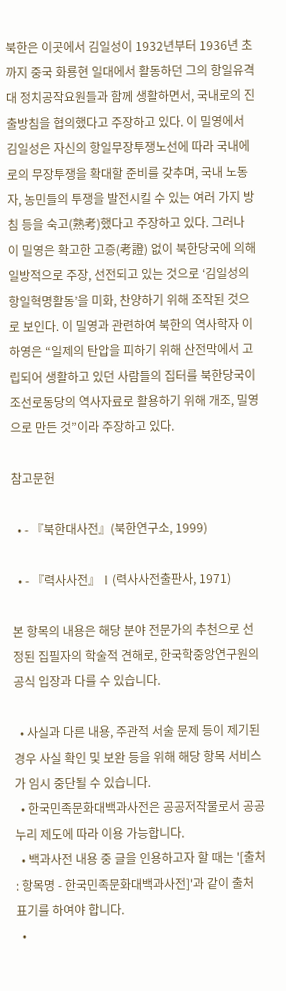북한은 이곳에서 김일성이 1932년부터 1936년 초까지 중국 화룡현 일대에서 활동하던 그의 항일유격대 정치공작요원들과 함께 생활하면서, 국내로의 진출방침을 협의했다고 주장하고 있다. 이 밀영에서 김일성은 자신의 항일무장투쟁노선에 따라 국내에로의 무장투쟁을 확대할 준비를 갖추며, 국내 노동자, 농민들의 투쟁을 발전시킬 수 있는 여러 가지 방침 등을 숙고(熟考)했다고 주장하고 있다. 그러나 이 밀영은 확고한 고증(考證) 없이 북한당국에 의해 일방적으로 주장, 선전되고 있는 것으로 ‘김일성의 항일혁명활동’을 미화, 찬양하기 위해 조작된 것으로 보인다. 이 밀영과 관련하여 북한의 역사학자 이하영은 “일제의 탄압을 피하기 위해 산전막에서 고립되어 생활하고 있던 사람들의 집터를 북한당국이 조선로동당의 역사자료로 활용하기 위해 개조, 밀영으로 만든 것”이라 주장하고 있다.

참고문헌

  • - 『북한대사전』(북한연구소, 1999)

  • - 『력사사전』Ⅰ(력사사전출판사, 1971)

본 항목의 내용은 해당 분야 전문가의 추천으로 선정된 집필자의 학술적 견해로, 한국학중앙연구원의 공식 입장과 다를 수 있습니다.

  • 사실과 다른 내용, 주관적 서술 문제 등이 제기된 경우 사실 확인 및 보완 등을 위해 해당 항목 서비스가 임시 중단될 수 있습니다.
  • 한국민족문화대백과사전은 공공저작물로서 공공누리 제도에 따라 이용 가능합니다.
  • 백과사전 내용 중 글을 인용하고자 할 때는 '[출처 : 항목명 - 한국민족문화대백과사전]'과 같이 출처 표기를 하여야 합니다.
  •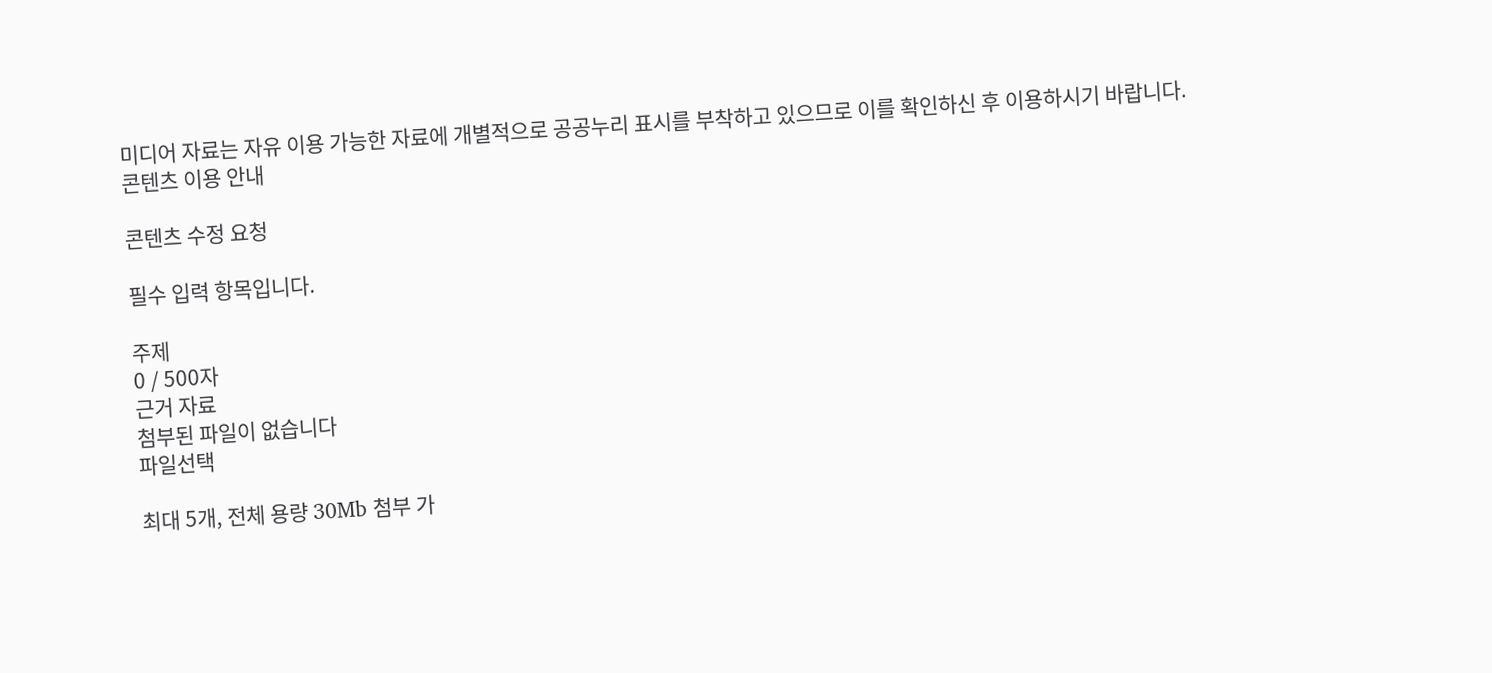미디어 자료는 자유 이용 가능한 자료에 개별적으로 공공누리 표시를 부착하고 있으므로 이를 확인하신 후 이용하시기 바랍니다.
콘텐츠 이용 안내

콘텐츠 수정 요청

필수 입력 항목입니다.

주제
0 / 500자
근거 자료
첨부된 파일이 없습니다
파일선택

최대 5개, 전체 용량 30Mb 첨부 가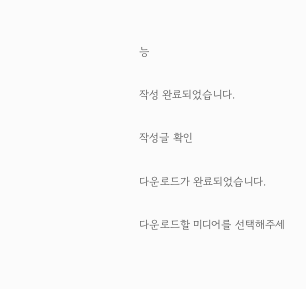능

작성 완료되었습니다.

작성글 확인

다운로드가 완료되었습니다.

다운로드할 미디어를 선택해주세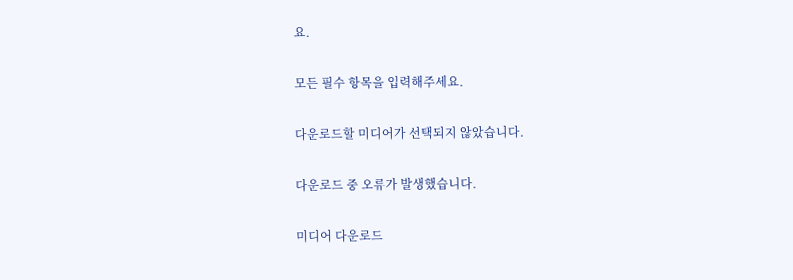요.

모든 필수 항목을 입력해주세요.

다운로드할 미디어가 선택되지 않았습니다.

다운로드 중 오류가 발생했습니다.

미디어 다운로드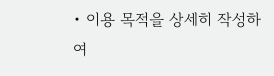• 이용 목적을 상세히 작성하여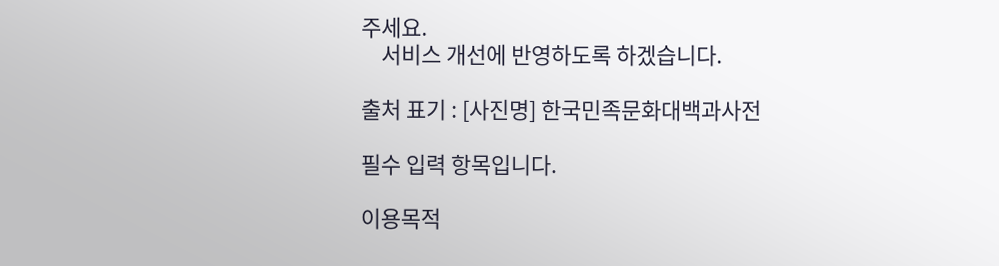주세요.
    서비스 개선에 반영하도록 하겠습니다.

출처 표기 : [사진명] 한국민족문화대백과사전

필수 입력 항목입니다.

이용목적